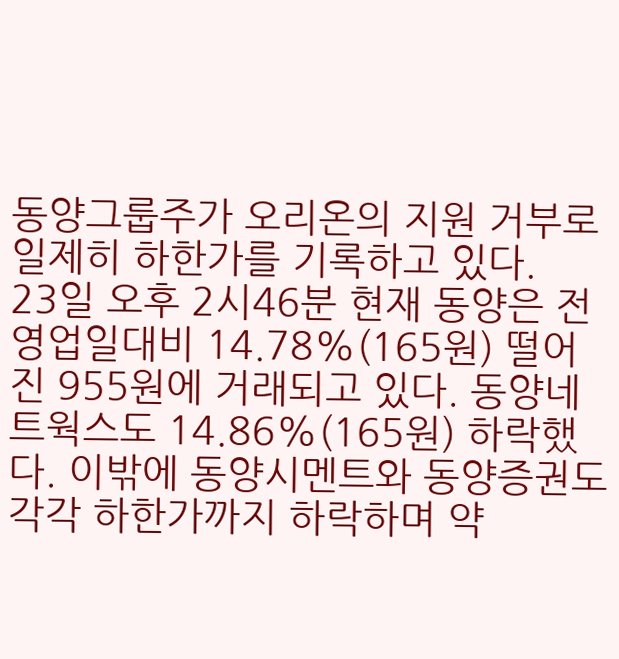동양그룹주가 오리온의 지원 거부로 일제히 하한가를 기록하고 있다.
23일 오후 2시46분 현재 동양은 전영업일대비 14.78%(165원) 떨어진 955원에 거래되고 있다. 동양네트웍스도 14.86%(165원) 하락했다. 이밖에 동양시멘트와 동양증권도 각각 하한가까지 하락하며 약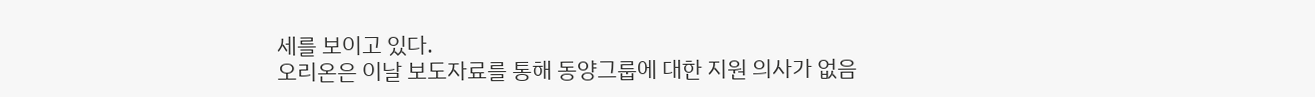세를 보이고 있다.
오리온은 이날 보도자료를 통해 동양그룹에 대한 지원 의사가 없음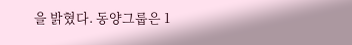을 밝혔다. 동양그룹은 1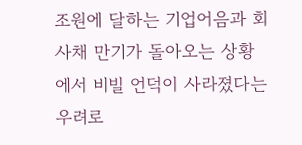조원에 달하는 기업어음과 회사채 만기가 돌아오는 상황에서 비빌 언덕이 사라졌다는 우려로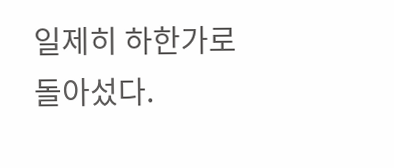일제히 하한가로 돌아섰다.